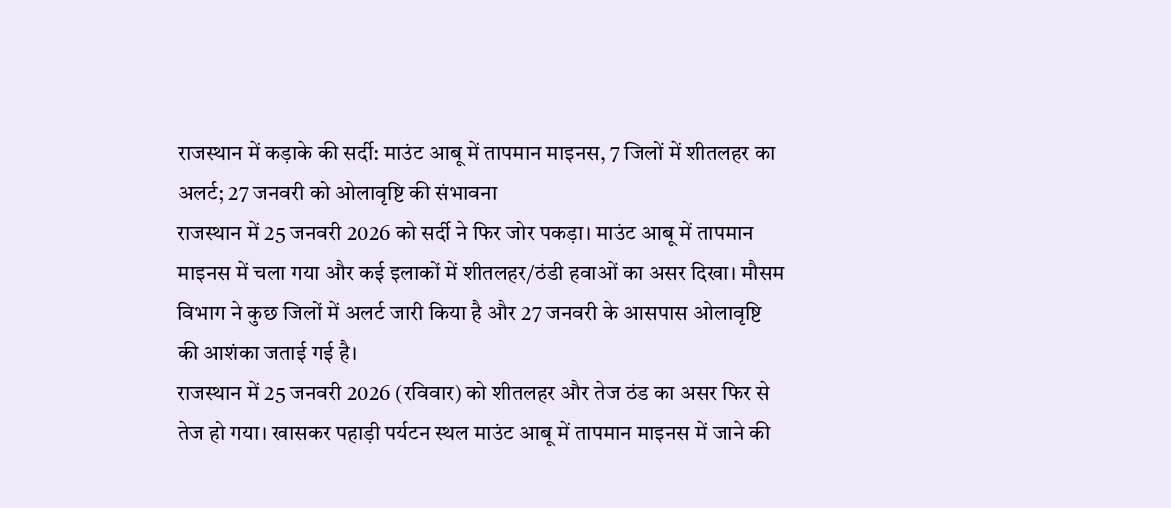राजस्थान में कड़ाके की सर्दी: माउंट आबू में तापमान माइनस, 7 जिलों में शीतलहर का अलर्ट; 27 जनवरी को ओलावृष्टि की संभावना
राजस्थान में 25 जनवरी 2026 को सर्दी ने फिर जोर पकड़ा। माउंट आबू में तापमान माइनस में चला गया और कई इलाकों में शीतलहर/ठंडी हवाओं का असर दिखा। मौसम विभाग ने कुछ जिलों में अलर्ट जारी किया है और 27 जनवरी के आसपास ओलावृष्टि की आशंका जताई गई है।
राजस्थान में 25 जनवरी 2026 (रविवार) को शीतलहर और तेज ठंड का असर फिर से तेज हो गया। खासकर पहाड़ी पर्यटन स्थल माउंट आबू में तापमान माइनस में जाने की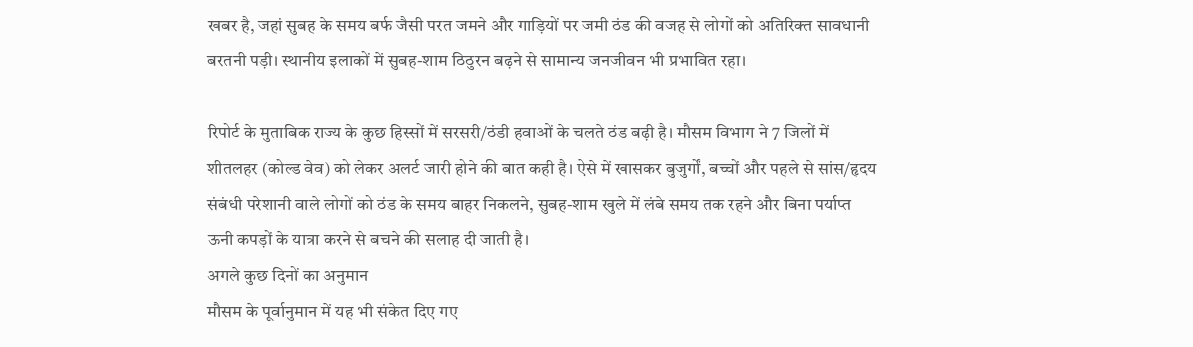खबर है, जहां सुबह के समय बर्फ जैसी परत जमने और गाड़ियों पर जमी ठंड की वजह से लोगों को अतिरिक्त सावधानी बरतनी पड़ी। स्थानीय इलाकों में सुबह-शाम ठिठुरन बढ़ने से सामान्य जनजीवन भी प्रभावित रहा।

रिपोर्ट के मुताबिक राज्य के कुछ हिस्सों में सरसरी/ठंडी हवाओं के चलते ठंड बढ़ी है। मौसम विभाग ने 7 जिलों में शीतलहर (कोल्ड वेव) को लेकर अलर्ट जारी होने की बात कही है। ऐसे में खासकर बुजुर्गों, बच्चों और पहले से सांस/हृदय संबंधी परेशानी वाले लोगों को ठंड के समय बाहर निकलने, सुबह-शाम खुले में लंबे समय तक रहने और बिना पर्याप्त ऊनी कपड़ों के यात्रा करने से बचने की सलाह दी जाती है।
अगले कुछ दिनों का अनुमान
मौसम के पूर्वानुमान में यह भी संकेत दिए गए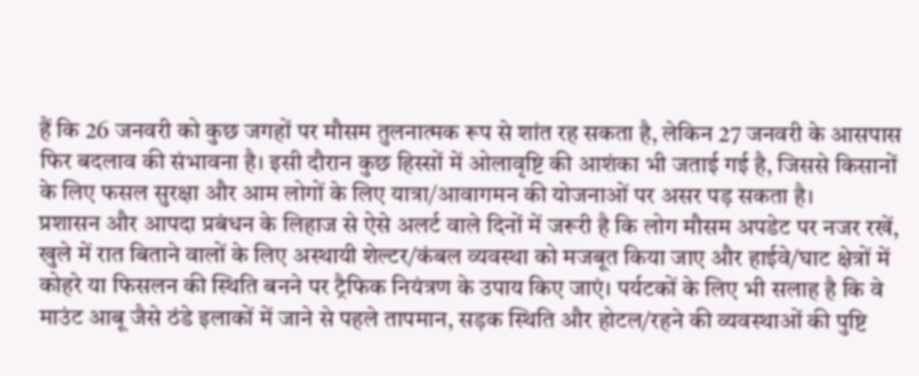हैं कि 26 जनवरी को कुछ जगहों पर मौसम तुलनात्मक रूप से शांत रह सकता है, लेकिन 27 जनवरी के आसपास फिर बदलाव की संभावना है। इसी दौरान कुछ हिस्सों में ओलावृष्टि की आशंका भी जताई गई है, जिससे किसानों के लिए फसल सुरक्षा और आम लोगों के लिए यात्रा/आवागमन की योजनाओं पर असर पड़ सकता है।
प्रशासन और आपदा प्रबंधन के लिहाज से ऐसे अलर्ट वाले दिनों में जरूरी है कि लोग मौसम अपडेट पर नजर रखें, खुले में रात बिताने वालों के लिए अस्थायी शेल्टर/कंबल व्यवस्था को मजबूत किया जाए और हाईवे/घाट क्षेत्रों में कोहरे या फिसलन की स्थिति बनने पर ट्रैफिक नियंत्रण के उपाय किए जाएं। पर्यटकों के लिए भी सलाह है कि वे माउंट आबू जैसे ठंडे इलाकों में जाने से पहले तापमान, सड़क स्थिति और होटल/रहने की व्यवस्थाओं की पुष्टि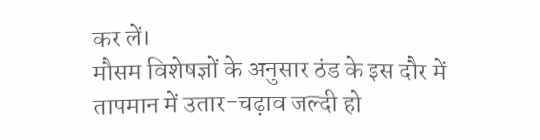कर लें।
मौसम विशेषज्ञों के अनुसार ठंड के इस दौर में तापमान में उतार-चढ़ाव जल्दी हो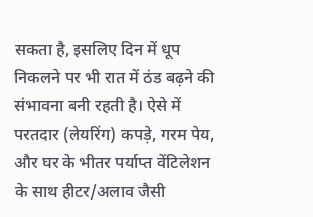सकता है, इसलिए दिन में धूप निकलने पर भी रात में ठंड बढ़ने की संभावना बनी रहती है। ऐसे में परतदार (लेयरिंग) कपड़े, गरम पेय, और घर के भीतर पर्याप्त वेंटिलेशन के साथ हीटर/अलाव जैसी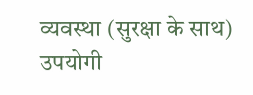व्यवस्था (सुरक्षा के साथ) उपयोगी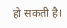हो सकती है।